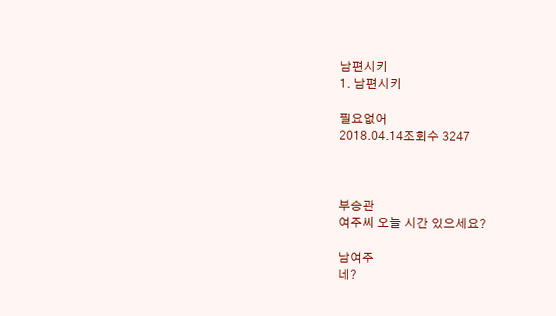남편시키
1. 남편시키

필요없어
2018.04.14조회수 3247



부승관
여주씨 오늘 시간 있으세요?

남여주
네?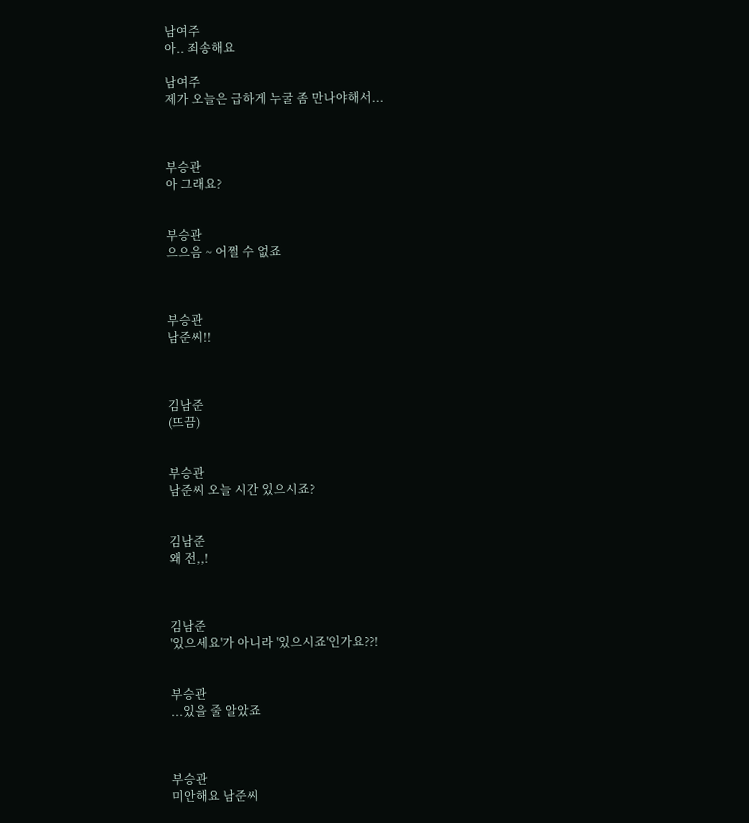남여주
아.. 죄송해요

남여주
제가 오늘은 급하게 누굴 좀 만나야해서...



부승관
아 그래요?


부승관
으으음 ~ 어쩔 수 없죠



부승관
남준씨!!



김남준
(뜨끔)


부승관
남준씨 오늘 시간 있으시죠?


김남준
왜 전,,!



김남준
'있으세요'가 아니라 '있으시죠'인가요??!


부승관
...있을 줄 알았죠



부승관
미안해요 남준씨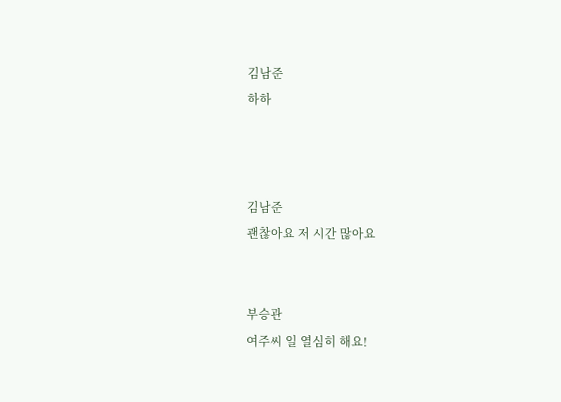김남준
하하



김남준
괜찮아요 저 시간 많아요


부승관
여주씨 일 열심히 해요!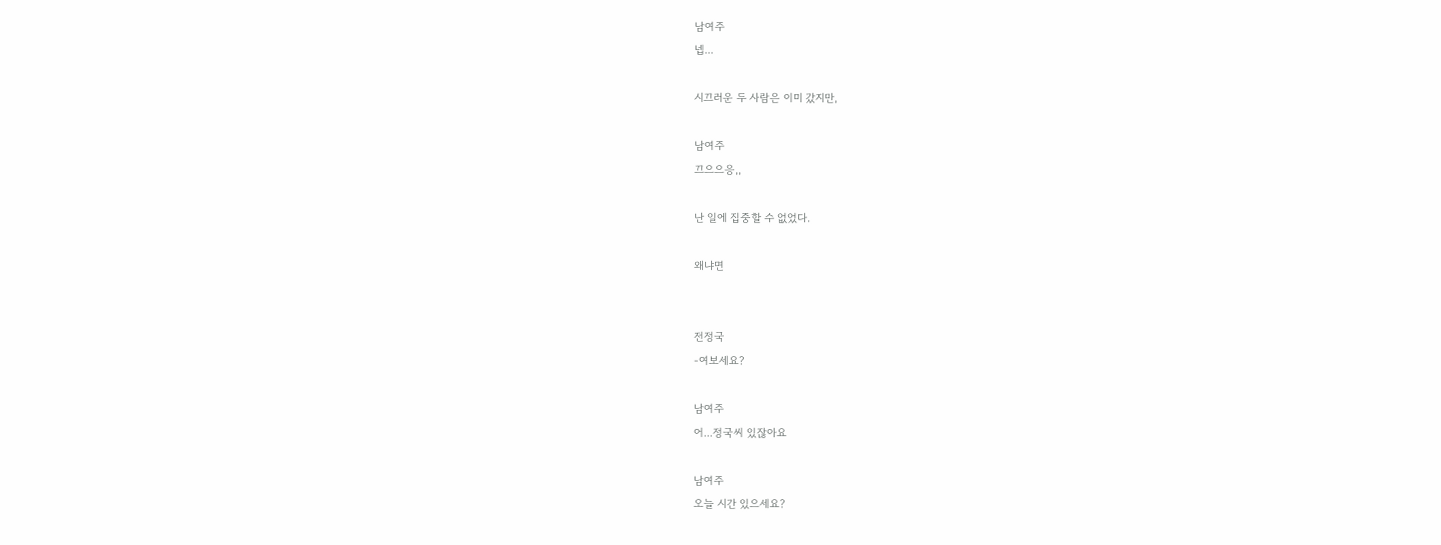남여주
넵...

시끄러운 두 사람은 이미 갔지만,

남여주
끄으으응,,

난 일에 집중할 수 없었다.

왜냐면


전정국
-여보세요?

남여주
어...정국씨 있잖아요

남여주
오늘 시간 있으세요?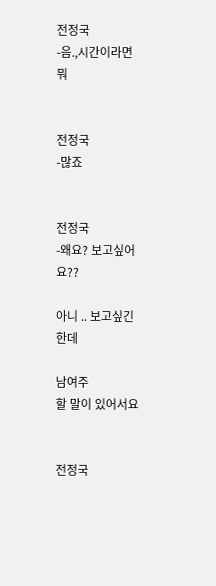전정국
-음.,시간이라면 뭐


전정국
-많죠


전정국
-왜요? 보고싶어요??

아니 .. 보고싶긴 한데

남여주
할 말이 있어서요


전정국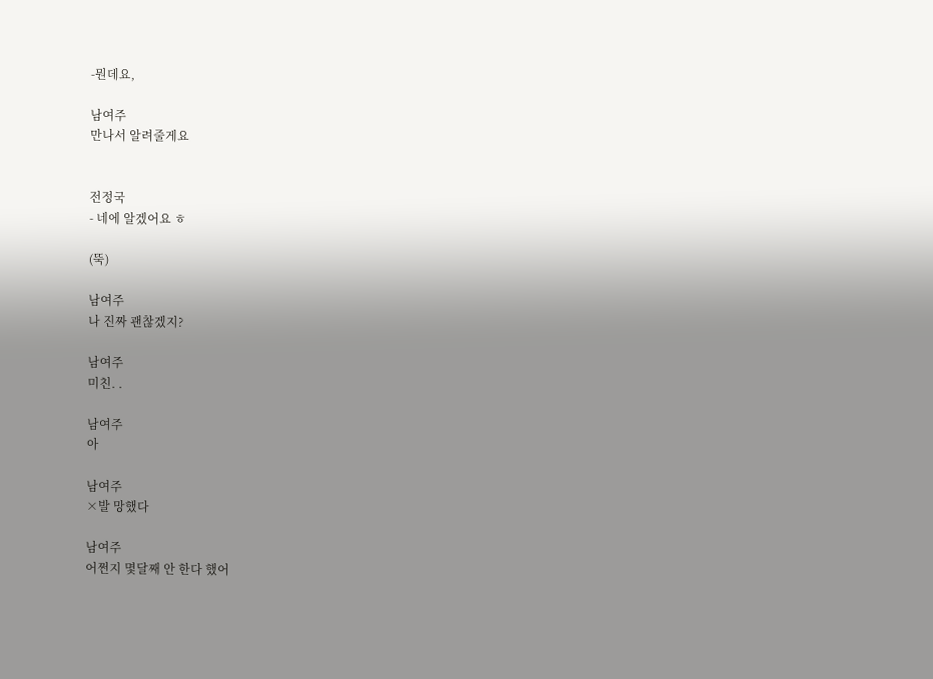-뭔데요,

남여주
만나서 알려줄게요


전정국
- 네에 알겠어요 ㅎ

(뚝)

남여주
나 진짜 괜찮겠지?

남여주
미친. .

남여주
아

남여주
×발 망했다

남여주
어쩐지 몇달째 안 한다 했어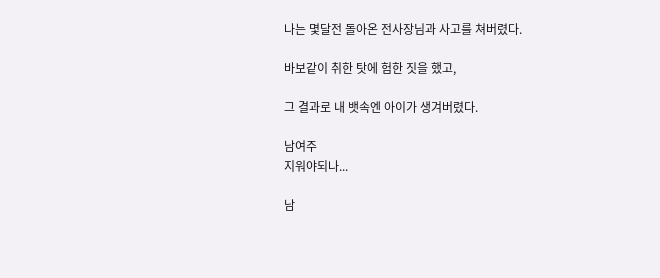나는 몇달전 돌아온 전사장님과 사고를 쳐버렸다.

바보같이 취한 탓에 험한 짓을 했고,

그 결과로 내 뱃속엔 아이가 생겨버렸다.

남여주
지워야되나...

남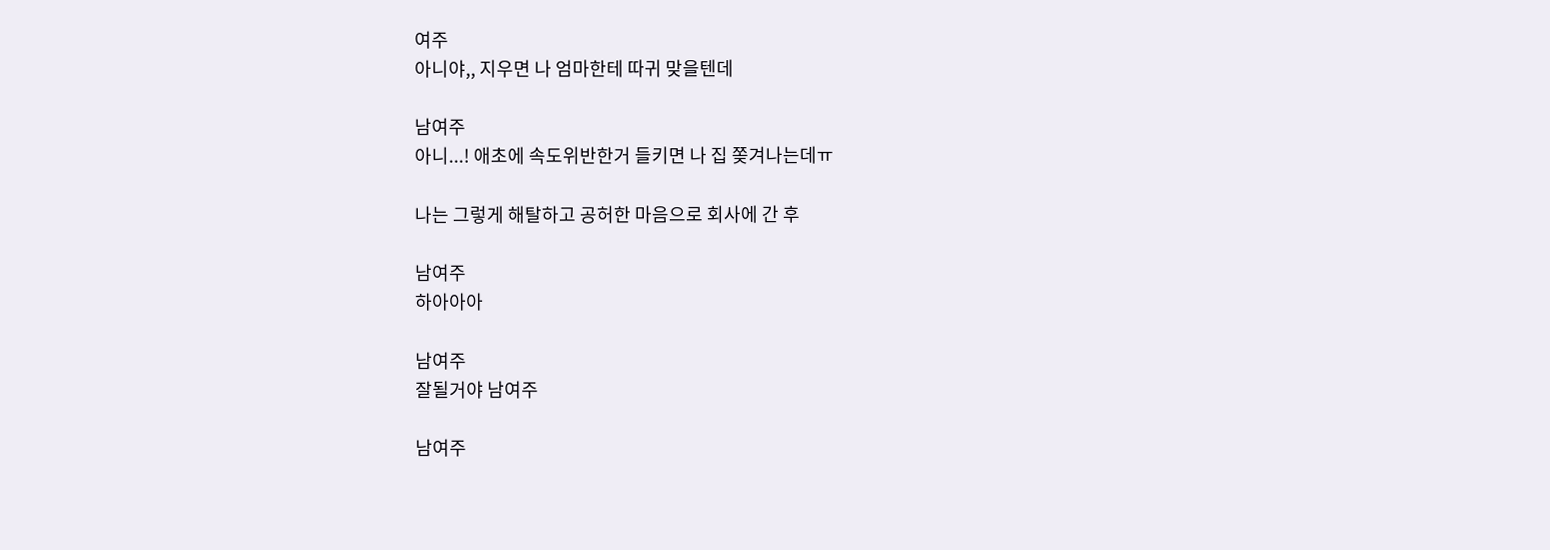여주
아니야,, 지우면 나 엄마한테 따귀 맞을텐데

남여주
아니...! 애초에 속도위반한거 들키면 나 집 쫒겨나는데ㅠ

나는 그렇게 해탈하고 공허한 마음으로 회사에 간 후

남여주
하아아아

남여주
잘될거야 남여주

남여주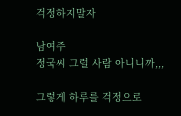걱정하지말자

남여주
정국씨 그럴 사람 아니니까,,,

그렇게 하루를 걱정으로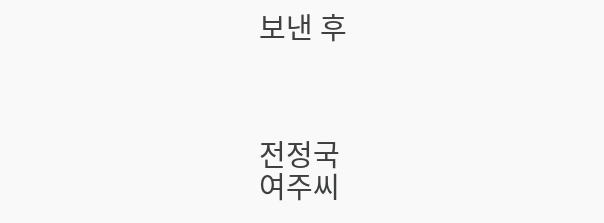보낸 후



전정국
여주씨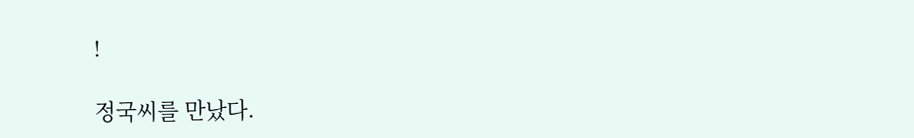!

정국씨를 만났다.